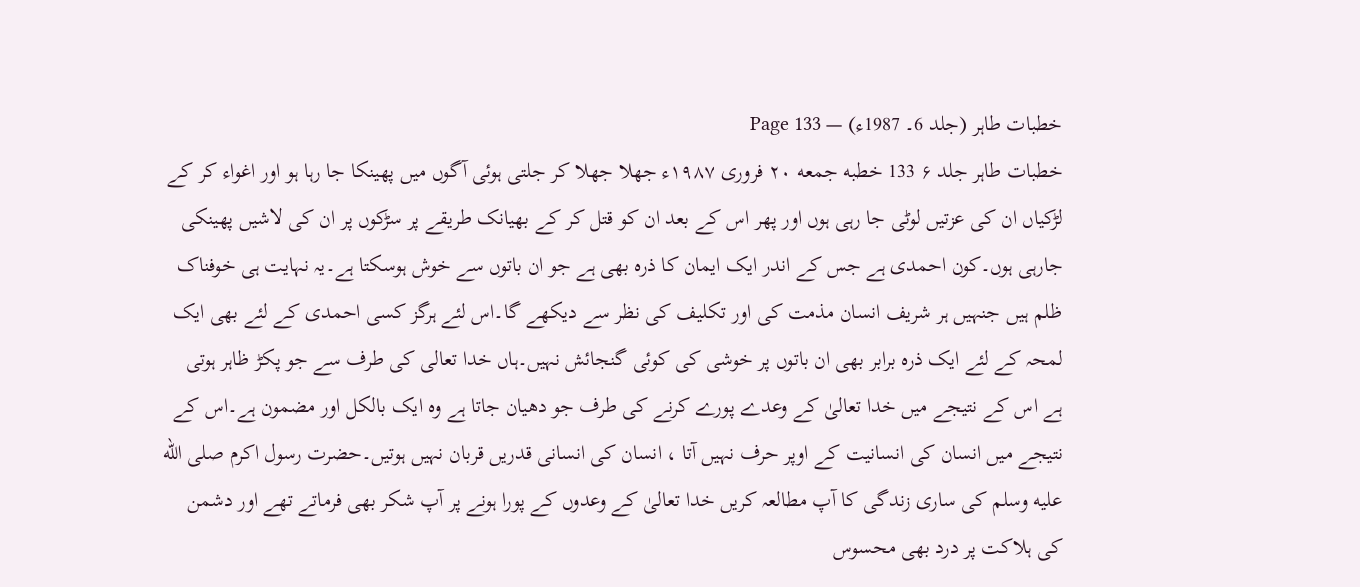خطبات طاہر (جلد 6۔ 1987ء) — Page 133
خطبات طاہر جلد ۶ 133 خطبه جمعه ۲۰ فروری ۱۹۸۷ء جھلا جھلا کر جلتی ہوئی آگوں میں پھینکا جا رہا ہو اور اغواء کر کے لڑکیاں ان کی عزتیں لوٹی جا رہی ہوں اور پھر اس کے بعد ان کو قتل کر کے بھیانک طریقے پر سڑکوں پر ان کی لاشیں پھینکی جارہی ہوں۔کون احمدی ہے جس کے اندر ایک ایمان کا ذرہ بھی ہے جو ان باتوں سے خوش ہوسکتا ہے۔یہ نہایت ہی خوفناک ظلم ہیں جنہیں ہر شریف انسان مذمت کی اور تکلیف کی نظر سے دیکھے گا۔اس لئے ہرگز کسی احمدی کے لئے بھی ایک لمحہ کے لئے ایک ذرہ برابر بھی ان باتوں پر خوشی کی کوئی گنجائش نہیں۔ہاں خدا تعالی کی طرف سے جو پکڑ ظاہر ہوتی ہے اس کے نتیجے میں خدا تعالیٰ کے وعدے پورے کرنے کی طرف جو دھیان جاتا ہے وہ ایک بالکل اور مضمون ہے۔اس کے نتیجے میں انسان کی انسانیت کے اوپر حرف نہیں آتا ، انسان کی انسانی قدریں قربان نہیں ہوتیں۔حضرت رسول اکرم صلى الله عليه وسلم کی ساری زندگی کا آپ مطالعہ کریں خدا تعالیٰ کے وعدوں کے پورا ہونے پر آپ شکر بھی فرماتے تھے اور دشمن کی ہلاکت پر درد بھی محسوس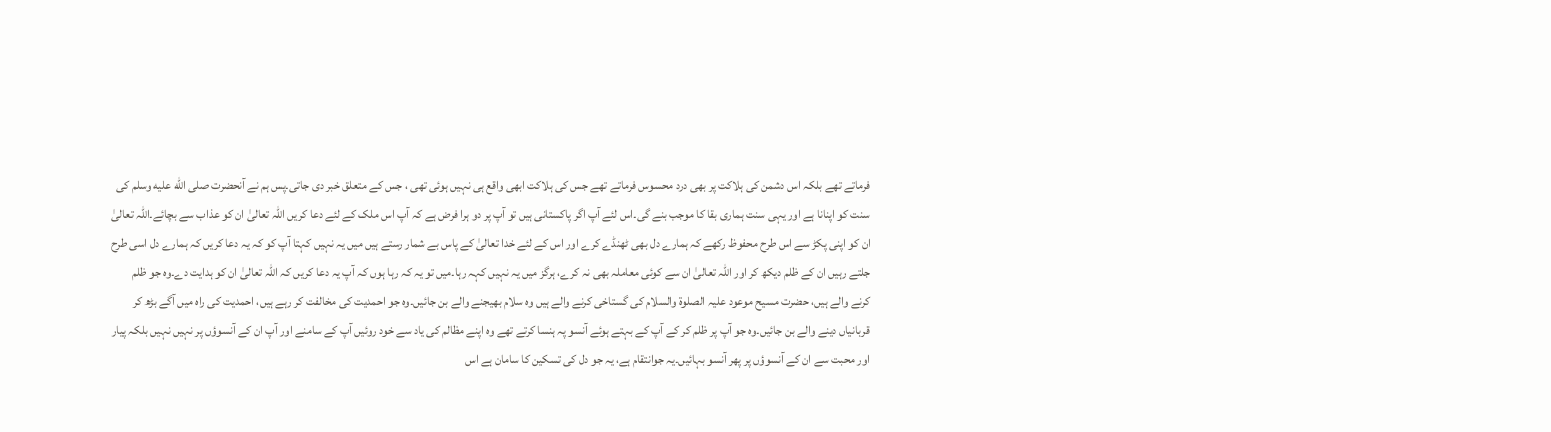فرماتے تھے بلکہ اس دشمن کی ہلاکت پر بھی درد محسوس فرماتے تھے جس کی ہلاکت ابھی واقع ہی نہیں ہوئی تھی ، جس کے متعلق خبر دی جاتی۔پس ہم نے آنحضرت صلى الله عليه وسلم کی سنت کو اپنانا ہے اور یہی سنت ہماری بقا کا موجب بنے گی۔اس لئے آپ اگر پاکستانی ہیں تو آپ پر دو ہرا فرض ہے کہ آپ اس ملک کے لئے دعا کریں اللہ تعالیٰ ان کو عذاب سے بچائے۔اللہ تعالیٰ ان کو اپنی پکڑ سے اس طرح محفوظ رکھے کہ ہمارے دل بھی ٹھنڈے کرے اور اس کے لئے خدا تعالیٰ کے پاس بے شمار رستے ہیں میں یہ نہیں کہتا آپ کو کہ یہ دعا کریں کہ ہمارے دل اسی طرح جلتے رہیں ان کے ظلم دیکھ کر اور اللہ تعالیٰ ان سے کوئی معاملہ بھی نہ کرے، ہرگز میں یہ نہیں کہہ رہا۔میں تو یہ کہ رہا ہوں کہ آپ یہ دعا کریں کہ اللہ تعالیٰ ان کو ہدایت دے۔وہ جو ظلم کرنے والے ہیں، حضرت مسیح موعود علیہ الصلوۃ والسلام کی گستاخی کرنے والے ہیں وہ سلام بھیجنے والے بن جائیں۔وہ جو احمدیت کی مخالفت کر رہے ہیں، احمدیت کی راہ میں آگے بڑھ کر قربانیاں دینے والے بن جائیں۔وہ جو آپ پر ظلم کر کے آپ کے بہتے ہوئے آنسو پہ ہنسا کرتے تھے وہ اپنے مظالم کی یاد سے خود روئیں آپ کے سامنے اور آپ ان کے آنسوؤں پر نہیں نہیں بلکہ پیار اور محبت سے ان کے آنسوؤں پر پھر آنسو بہائیں۔یہ جوانتقام ہے، یہ جو دل کی تسکین کا سامان ہے اس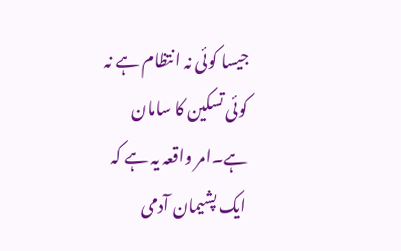جیسا کوئی نہ انتظام ہے نہ کوئی تسکین کا سامان ہے۔امر واقعہ یہ ہے کہ ایک پشیمان آدمی